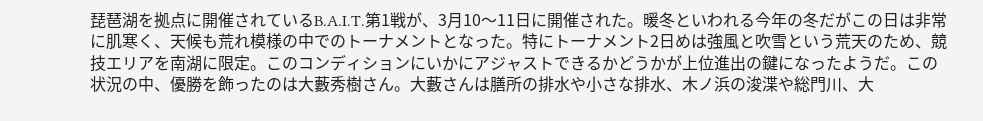琵琶湖を拠点に開催されているB.A.I.T.第1戦が、3月10〜11日に開催された。暖冬といわれる今年の冬だがこの日は非常に肌寒く、天候も荒れ模様の中でのトーナメントとなった。特にトーナメント2日めは強風と吹雪という荒天のため、競技エリアを南湖に限定。このコンディションにいかにアジャストできるかどうかが上位進出の鍵になったようだ。この状況の中、優勝を飾ったのは大藪秀樹さん。大藪さんは膳所の排水や小さな排水、木ノ浜の浚渫や総門川、大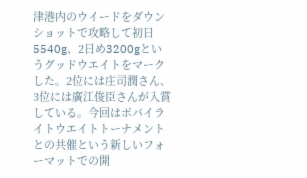津港内のウイードをダウンショットで攻略して初日5540g、2日め3200gというグッドウエイトをマークした。2位には庄司潤さん、3位には廣江俊臣さんが入賞している。今回はポパイライトウエイトトーナメントとの共催という新しいフォーマットでの開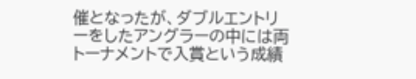催となったが、ダブルエントリーをしたアングラーの中には両トーナメントで入賞という成績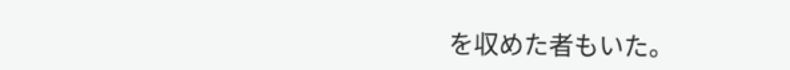を収めた者もいた。